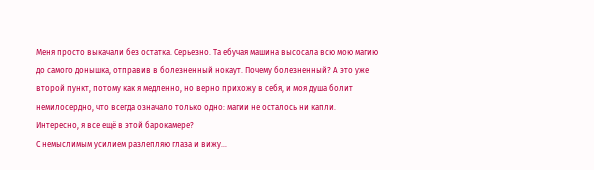Меня просто выкачали без остатка. Серьезно. Та ебучая машина высосала всю мою магию до самого донышка, отправив в болезненный нокаут. Почему болезненный? А это уже второй пункт, потому как я медленно, но верно прихожу в себя, и моя душа болит немилосердно, что всегда означало только одно: магии не осталось ни капли. Интересно, я все ещё в этой барокамере?
С немыслимым усилием разлепляю глаза и вижу…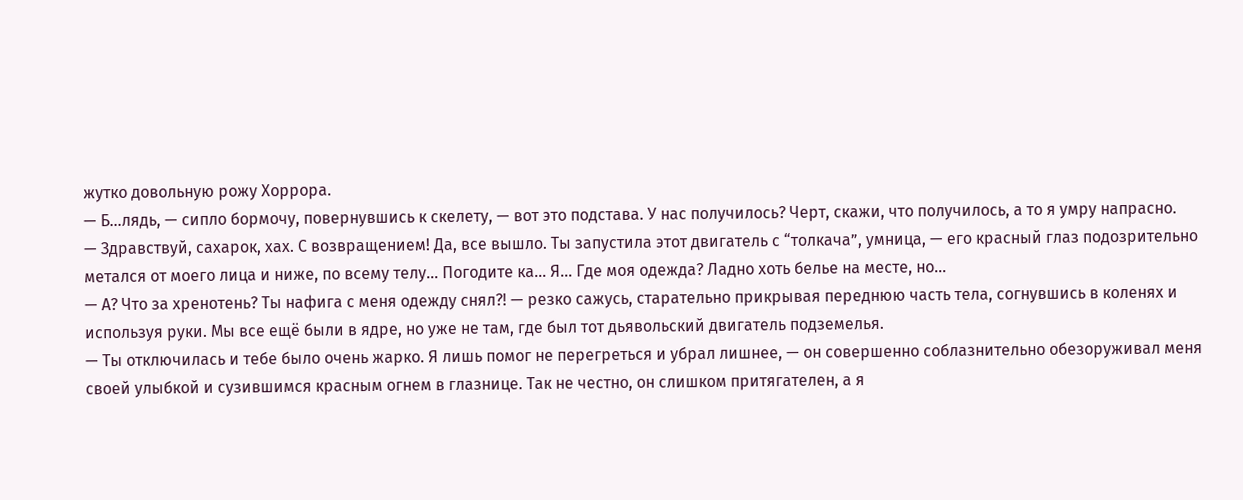жутко довольную рожу Хоррора.
— Б…лядь, — сипло бормочу, повернувшись к скелету, — вот это подстава. У нас получилось? Черт, скажи, что получилось, а то я умру напрасно.
— Здравствуй, сахарок, хах. С возвращением! Да, все вышло. Ты запустила этот двигатель с “толкача”, умница, — его красный глаз подозрительно метался от моего лица и ниже, по всему телу… Погодите ка… Я… Где моя одежда? Ладно хоть белье на месте, но…
— А? Что за хренотень? Ты нафига с меня одежду снял?! — резко сажусь, старательно прикрывая переднюю часть тела, согнувшись в коленях и используя руки. Мы все ещё были в ядре, но уже не там, где был тот дьявольский двигатель подземелья.
— Ты отключилась и тебе было очень жарко. Я лишь помог не перегреться и убрал лишнее, — он совершенно соблазнительно обезоруживал меня своей улыбкой и сузившимся красным огнем в глазнице. Так не честно, он слишком притягателен, а я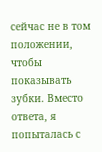сейчас не в том положении, чтобы показывать зубки. Вместо ответа, я попыталась с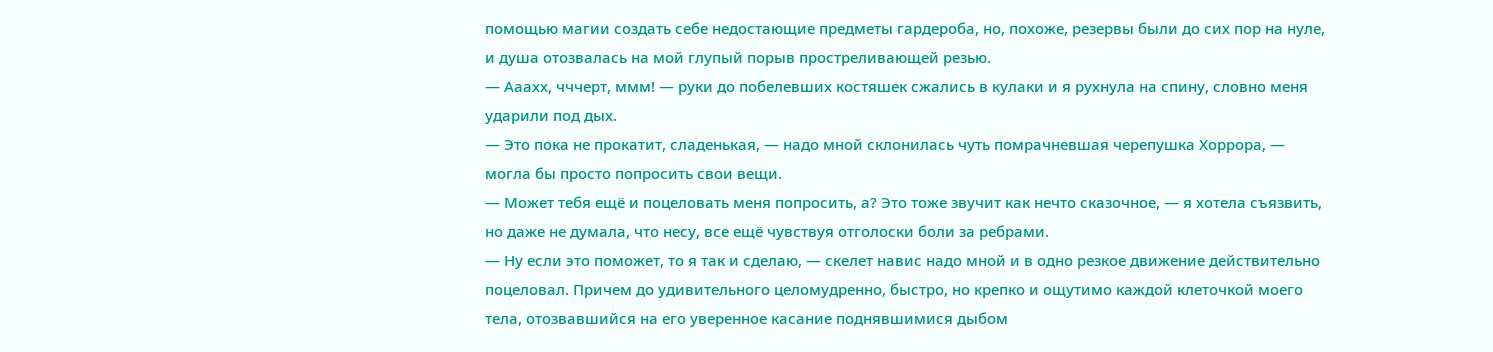помощью магии создать себе недостающие предметы гардероба, но, похоже, резервы были до сих пор на нуле, и душа отозвалась на мой глупый порыв простреливающей резью.
— Ааахх, чччерт, ммм! — руки до побелевших костяшек сжались в кулаки и я рухнула на спину, словно меня ударили под дых.
— Это пока не прокатит, сладенькая, — надо мной склонилась чуть помрачневшая черепушка Хоррора, — могла бы просто попросить свои вещи.
— Может тебя ещё и поцеловать меня попросить, а? Это тоже звучит как нечто сказочное, — я хотела съязвить, но даже не думала, что несу, все ещё чувствуя отголоски боли за ребрами.
— Ну если это поможет, то я так и сделаю, — скелет навис надо мной и в одно резкое движение действительно поцеловал. Причем до удивительного целомудренно, быстро, но крепко и ощутимо каждой клеточкой моего тела, отозвавшийся на его уверенное касание поднявшимися дыбом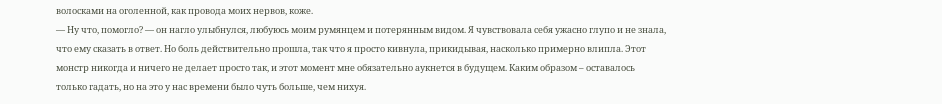волосками на оголенной, как провода моих нервов, коже.
— Ну что, помогло? — он нагло улыбнулся, любуюсь моим румянцем и потерянным видом. Я чувствовала себя ужасно глупо и не знала, что ему сказать в ответ. Но боль действительно прошла, так что я просто кивнула, прикидывая, насколько примерно влипла. Этот монстр никогда и ничего не делает просто так, и этот момент мне обязательно аукнется в будущем. Каким образом – оставалось только гадать, но на это у нас времени было чуть больше, чем нихуя.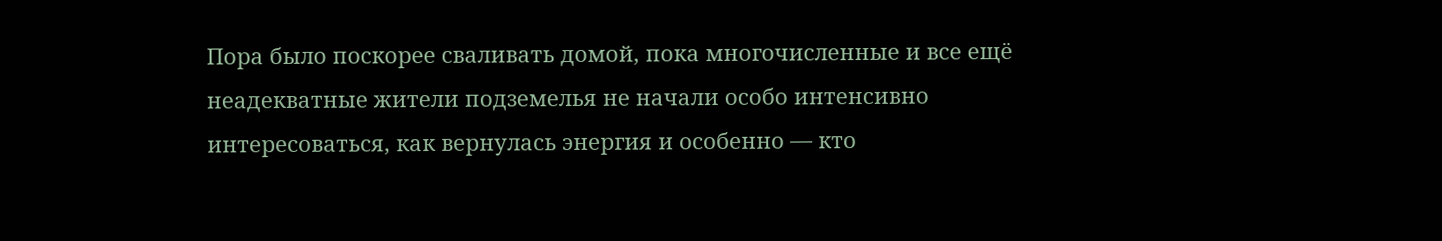Пора было поскорее сваливать домой, пока многочисленные и все ещё неадекватные жители подземелья не начали особо интенсивно интересоваться, как вернулась энергия и особенно — кто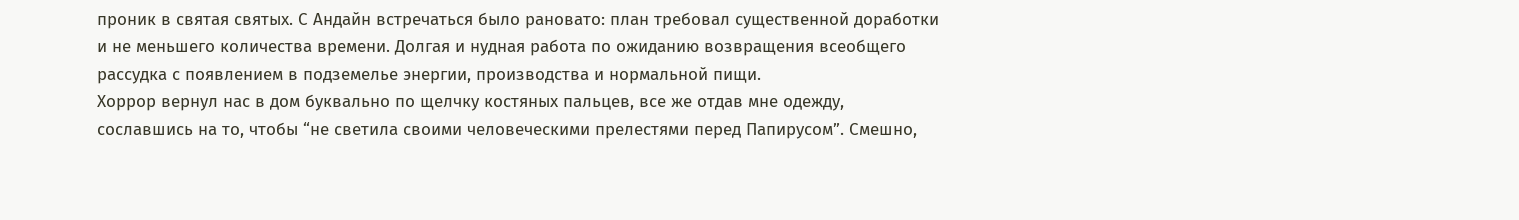проник в святая святых. С Андайн встречаться было рановато: план требовал существенной доработки и не меньшего количества времени. Долгая и нудная работа по ожиданию возвращения всеобщего рассудка с появлением в подземелье энергии, производства и нормальной пищи.
Хоррор вернул нас в дом буквально по щелчку костяных пальцев, все же отдав мне одежду, сославшись на то, чтобы “не светила своими человеческими прелестями перед Папирусом”. Смешно,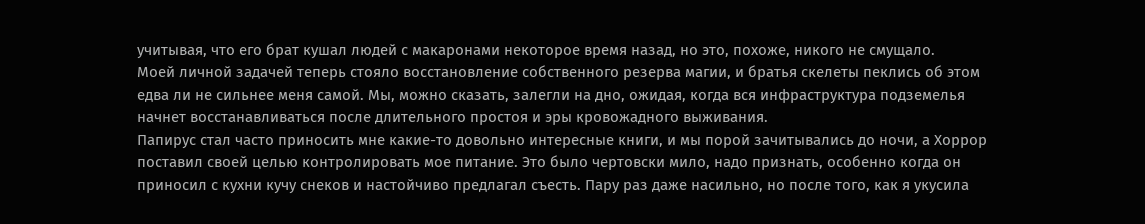учитывая, что его брат кушал людей с макаронами некоторое время назад, но это, похоже, никого не смущало.
Моей личной задачей теперь стояло восстановление собственного резерва магии, и братья скелеты пеклись об этом едва ли не сильнее меня самой. Мы, можно сказать, залегли на дно, ожидая, когда вся инфраструктура подземелья начнет восстанавливаться после длительного простоя и эры кровожадного выживания.
Папирус стал часто приносить мне какие-то довольно интересные книги, и мы порой зачитывались до ночи, а Хоррор поставил своей целью контролировать мое питание. Это было чертовски мило, надо признать, особенно когда он приносил с кухни кучу снеков и настойчиво предлагал съесть. Пару раз даже насильно, но после того, как я укусила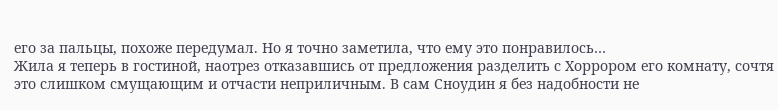его за пальцы, похоже передумал. Но я точно заметила, что ему это понравилось…
Жила я теперь в гостиной, наотрез отказавшись от предложения разделить с Хоррором его комнату, сочтя это слишком смущающим и отчасти неприличным. В сам Сноудин я без надобности не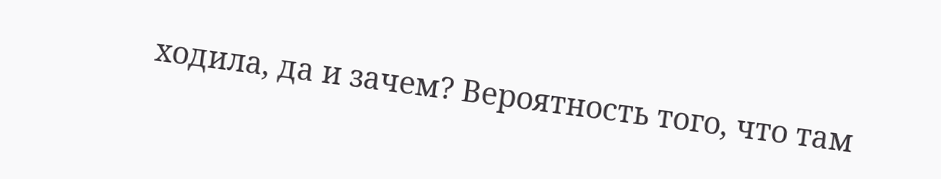ходила, да и зачем? Вероятность того, что там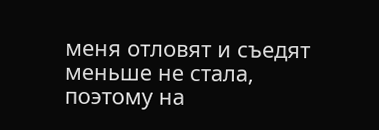меня отловят и съедят меньше не стала, поэтому на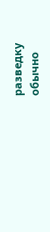разведку обычно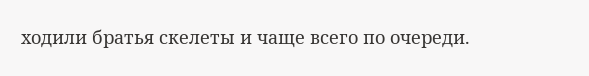ходили братья скелеты и чаще всего по очереди.